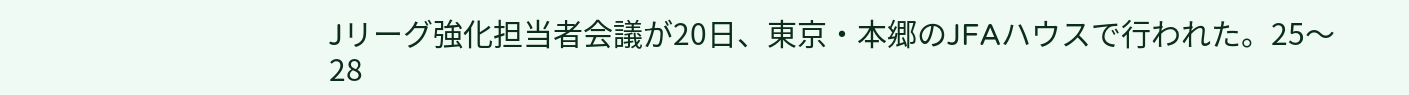Jリーグ強化担当者会議が20日、東京・本郷のJFAハウスで行われた。25〜28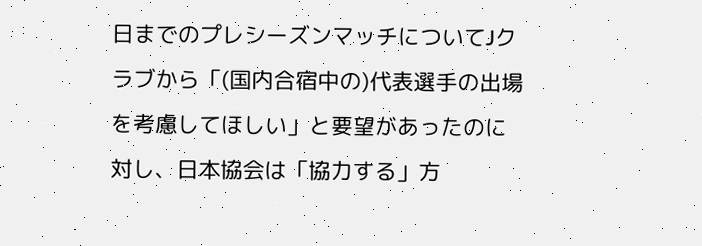日までのプレシーズンマッチについてJクラブから「(国内合宿中の)代表選手の出場を考慮してほしい」と要望があったのに対し、日本協会は「協力する」方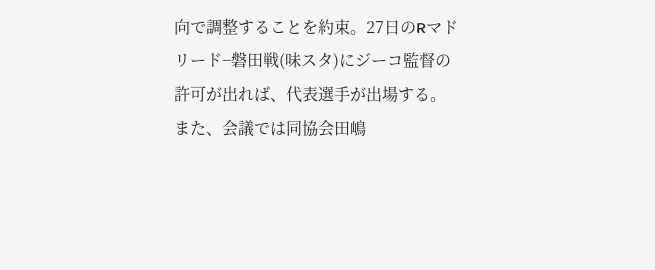向で調整することを約束。27日のRマドリード−磐田戦(味スタ)にジーコ監督の許可が出れば、代表選手が出場する。また、会議では同協会田嶋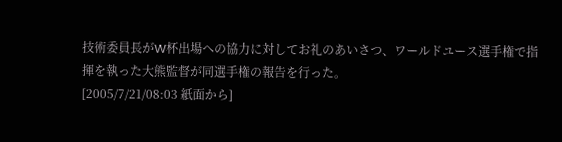技術委員長がW杯出場への協力に対してお礼のあいさつ、ワールドユース選手権で指揮を執った大熊監督が同選手権の報告を行った。
[2005/7/21/08:03 紙面から]